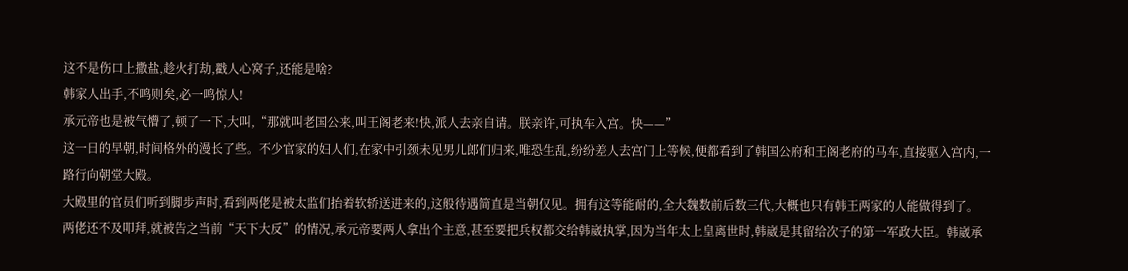这不是伤口上撒盐,趁火打劫,戳人心窝子,还能是啥?
韩家人出手,不鸣则矣,必一鸣惊人!
承元帝也是被气懵了,顿了一下,大叫,“那就叫老国公来,叫王阁老来!快,派人去亲自请。朕亲许,可执车入宫。快——”
这一日的早朝,时间格外的漫长了些。不少官家的妇人们,在家中引颈未见男儿郎们归来,唯恐生乱,纷纷差人去宫门上等候,便都看到了韩国公府和王阁老府的马车,直接驱入宫内,一路行向朝堂大殿。
大殿里的官员们听到脚步声时,看到两佬是被太监们抬着软轿送进来的,这般待遇简直是当朝仅见。拥有这等能耐的,全大魏数前后数三代,大概也只有韩王两家的人能做得到了。
两佬还不及叩拜,就被告之当前“天下大反”的情况,承元帝要两人拿出个主意,甚至要把兵权都交给韩崴执掌,因为当年太上皇离世时,韩崴是其留给次子的第一军政大臣。韩崴承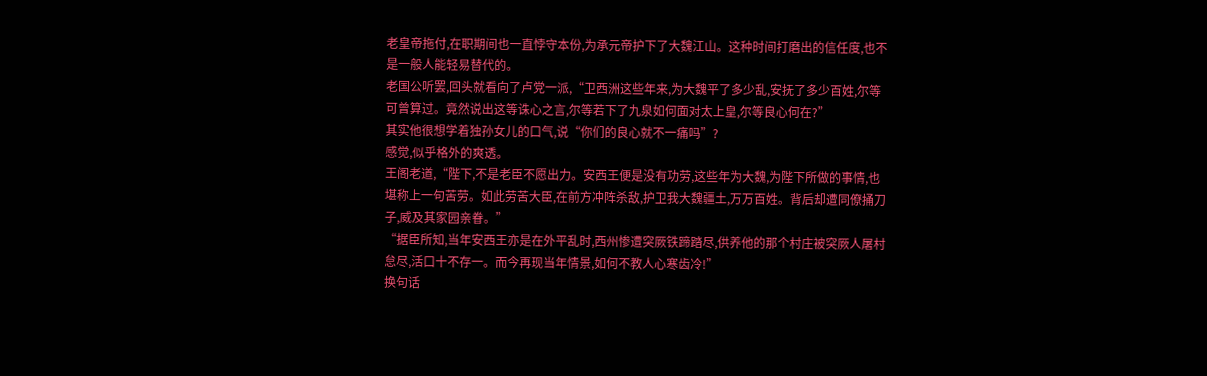老皇帝拖付,在职期间也一直悖守本份,为承元帝护下了大魏江山。这种时间打磨出的信任度,也不是一般人能轻易替代的。
老国公听罢,回头就看向了卢党一派,“卫西洲这些年来,为大魏平了多少乱,安抚了多少百姓,尔等可曾算过。竟然说出这等诛心之言,尔等若下了九泉如何面对太上皇,尔等良心何在?”
其实他很想学着独孙女儿的口气,说“你们的良心就不一痛吗”?
感觉,似乎格外的爽透。
王阁老道,“陛下,不是老臣不愿出力。安西王便是没有功劳,这些年为大魏,为陛下所做的事情,也堪称上一句苦劳。如此劳苦大臣,在前方冲阵杀敌,护卫我大魏疆土,万万百姓。背后却遭同僚捅刀子,威及其家园亲眷。”
“据臣所知,当年安西王亦是在外平乱时,西州惨遭突厥铁蹄踏尽,供养他的那个村庄被突厥人屠村怠尽,活口十不存一。而今再现当年情景,如何不教人心寒齿冷!”
换句话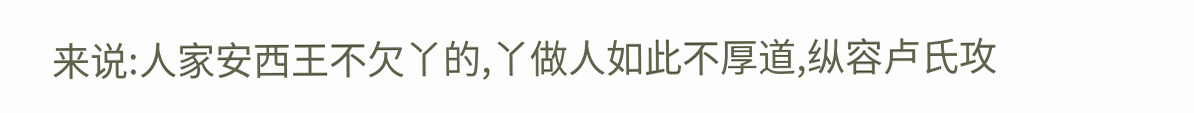来说:人家安西王不欠丫的,丫做人如此不厚道,纵容卢氏攻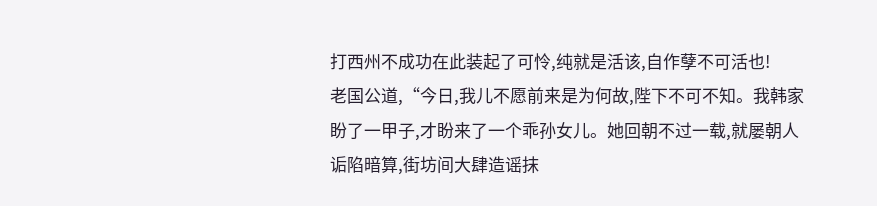打西州不成功在此装起了可怜,纯就是活该,自作孽不可活也!
老国公道,“今日,我儿不愿前来是为何故,陛下不可不知。我韩家盼了一甲子,才盼来了一个乖孙女儿。她回朝不过一载,就屡朝人诟陷暗算,街坊间大肆造谣抹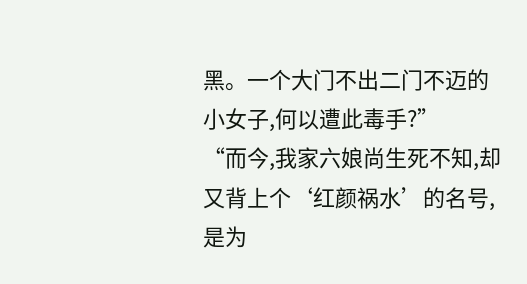黑。一个大门不出二门不迈的小女子,何以遭此毒手?”
“而今,我家六娘尚生死不知,却又背上个‘红颜祸水’的名号,是为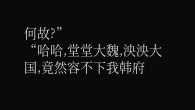何故?”
“哈哈,堂堂大魏,泱泱大国,竟然容不下我韩府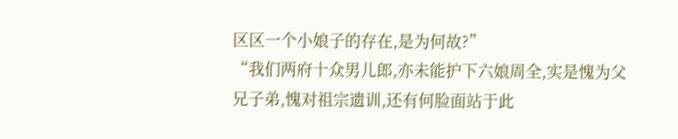区区一个小娘子的存在,是为何故?”
“我们两府十众男儿郎,亦未能护下六娘周全,实是愧为父兄子弟,愧对祖宗遗训,还有何脸面站于此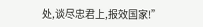处,谈尽忠君上,报效国家!”